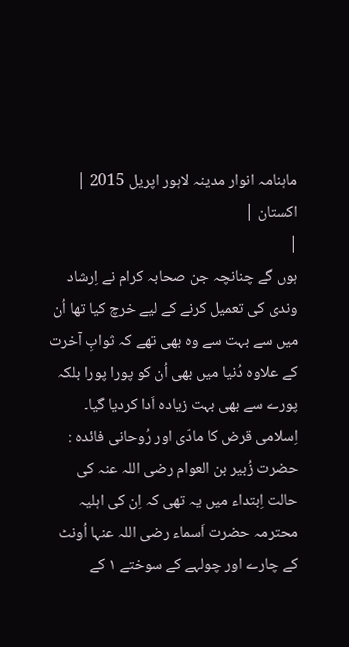ماہنامہ انوار مدینہ لاہور اپریل 2015 |
اكستان |
|
ہوں گے چنانچہ جن صحابہ کرام نے اِرشاد وندی کی تعمیل کرنے کے لیے خرچ کیا تھا اُن میں سے بہت سے وہ بھی تھے کہ ثوابِ آخرت کے علاوہ دُنیا میں بھی اُن کو پورا پورا بلکہ پورے سے بھی بہت زیادہ اَدا کردیا گیا۔ اِسلامی قرض کا مادّی اور رُوحانی فائدہ : حضرت زُبیر بن العوام رضی اللہ عنہ کی حالت اِبتداء میں یہ تھی کہ اِن کی اہلیہ محترمہ حضرت اَسماء رضی اللہ عنہا اُونٹ کے چارے اور چولہے کے سوختے ١ کے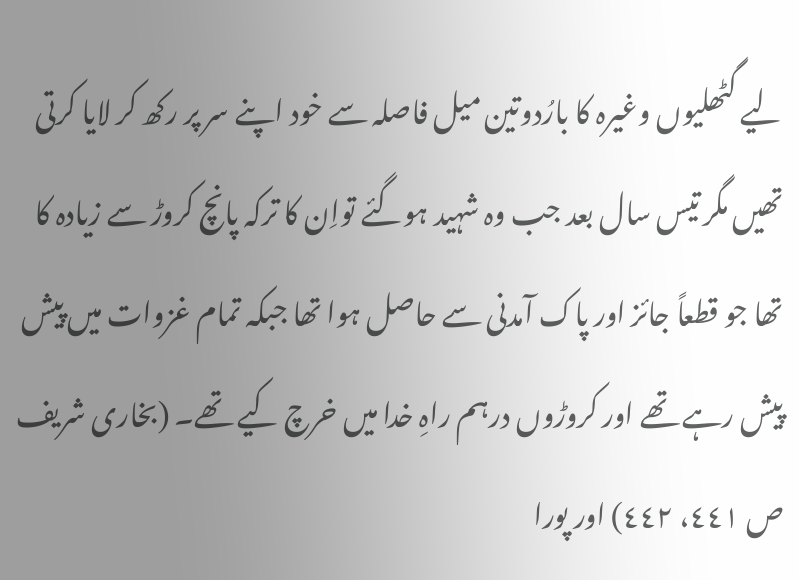لیے گٹھلیوں وغیرہ کا بارُدوتین میل فاصلہ سے خود اپنے سر پر رکھ کر لایا کرتی تھیں مگر تیس سال بعد جب وہ شہید ہوگئے تواِن کا ترکہ پانچ کروڑ سے زیادہ کا تھا جو قطعاً جائز اور پاک آمدنی سے حاصل ہوا تھا جبکہ تمام غزوات میں پیش پیش رہے تھے اور کروڑوں درہم راہِ خدا میں خرچ کیے تھے۔ (بخاری شریف ص ٤٤١، ٤٤٢) اور پورا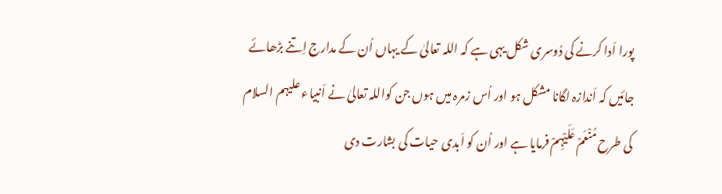پورا اَدا کرنے کی دُوسری شکل یہی ہے کہ اللہ تعالیٰ کے یہاں اُن کے مدارج اِتنے بڑھائے جائیں کہ اَندازہ لگانا مشکل ہو اور اُس زمرہ میں ہوں جن کواللہ تعالیٰ نے اَنبیاء علیہم السلام کی طرح مُنْعَمْ عَلَیْہِمْ فرمایا ہے اور اُن کو اَبدی حیات کی بشارت دی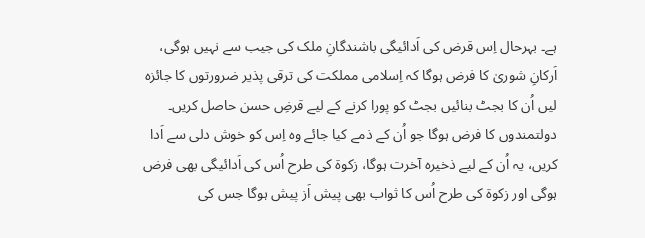ہے۔ بہرحال اِس قرض کی اَدائیگی باشندگانِ ملک کی جیب سے نہیں ہوگی، اَرکانِ شوریٰ کا فرض ہوگا کہ اِسلامی مملکت کی ترقی پذیر ضرورتوں کا جائزہ لیں اُن کا بجٹ بنائیں بجٹ کو پورا کرنے کے لیے قرضِ حسن حاصل کریں۔ دولتمندوں کا فرض ہوگا جو اُن کے ذمے کیا جائے وہ اِس کو خوش دلی سے اَدا کریں، یہ اُن کے لیے ذخیرہ آخرت ہوگا، زکوة کی طرح اُس کی اَدائیگی بھی فرض ہوگی اور زکوة کی طرح اُس کا ثواب بھی پیش اَز پیش ہوگا جس کی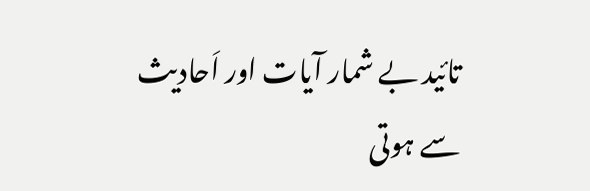تائید بے شمار آیات اور اَحادیث سے ہوتی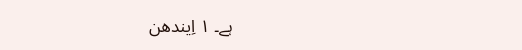ہے۔ ١ اِیندھن